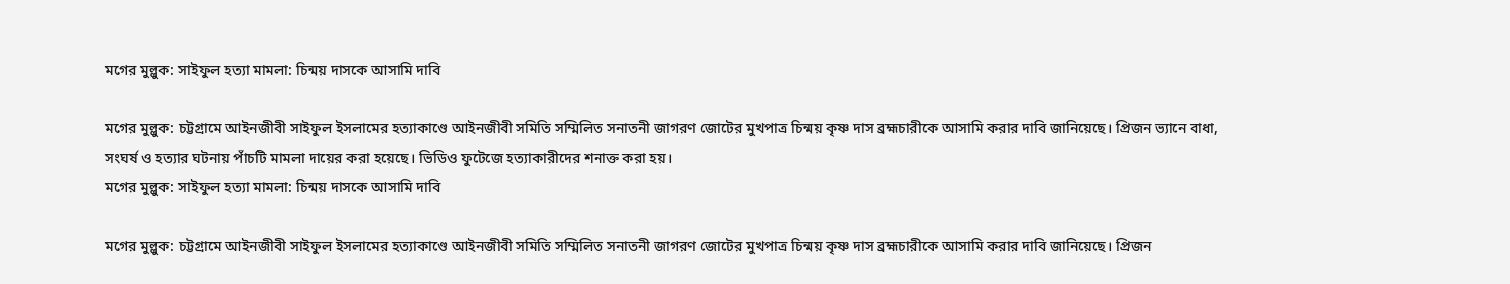মগের মুল্লুক: সাইফুল হত্যা মামলা: চিন্ময় দাসকে আসামি দাবি

মগের মুল্লুক: চট্টগ্রামে আইনজীবী সাইফুল ইসলামের হত্যাকাণ্ডে আইনজীবী সমিতি সম্মিলিত সনাতনী জাগরণ জোটের মুখপাত্র চিন্ময় কৃষ্ণ দাস ব্রহ্মচারীকে আসামি করার দাবি জানিয়েছে। প্রিজন ভ্যানে বাধা, সংঘর্ষ ও হত্যার ঘটনায় পাঁচটি মামলা দায়ের করা হয়েছে। ভিডিও ফুটেজে হত্যাকারীদের শনাক্ত করা হয়।
মগের মুল্লুক: সাইফুল হত্যা মামলা: চিন্ময় দাসকে আসামি দাবি

মগের মুল্লুক: চট্টগ্রামে আইনজীবী সাইফুল ইসলামের হত্যাকাণ্ডে আইনজীবী সমিতি সম্মিলিত সনাতনী জাগরণ জোটের মুখপাত্র চিন্ময় কৃষ্ণ দাস ব্রহ্মচারীকে আসামি করার দাবি জানিয়েছে। প্রিজন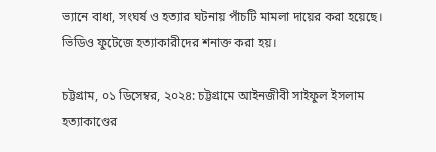ভ্যানে বাধা, সংঘর্ষ ও হত্যার ঘটনায় পাঁচটি মামলা দায়ের করা হয়েছে। ভিডিও ফুটেজে হত্যাকারীদের শনাক্ত করা হয়।

চট্টগ্রাম, ০১ ডিসেম্বর, ২০২৪: চট্টগ্রামে আইনজীবী সাইফুল ইসলাম হত্যাকাণ্ডের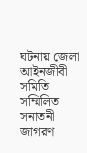ঘটনায় জেলা আইনজীবী সমিতি সম্মিলিত সনাতনী জাগরণ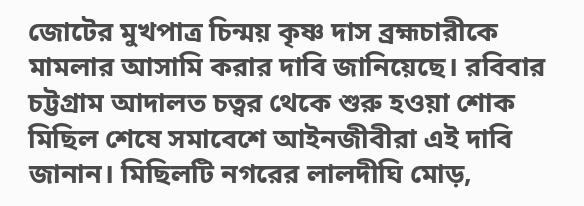জোটের মুখপাত্র চিন্ময় কৃষ্ণ দাস ব্রহ্মচারীকে মামলার আসামি করার দাবি জানিয়েছে। রবিবার চট্টগ্রাম আদালত চত্বর থেকে শুরু হওয়া শোক মিছিল শেষে সমাবেশে আইনজীবীরা এই দাবি জানান। মিছিলটি নগরের লালদীঘি মোড়,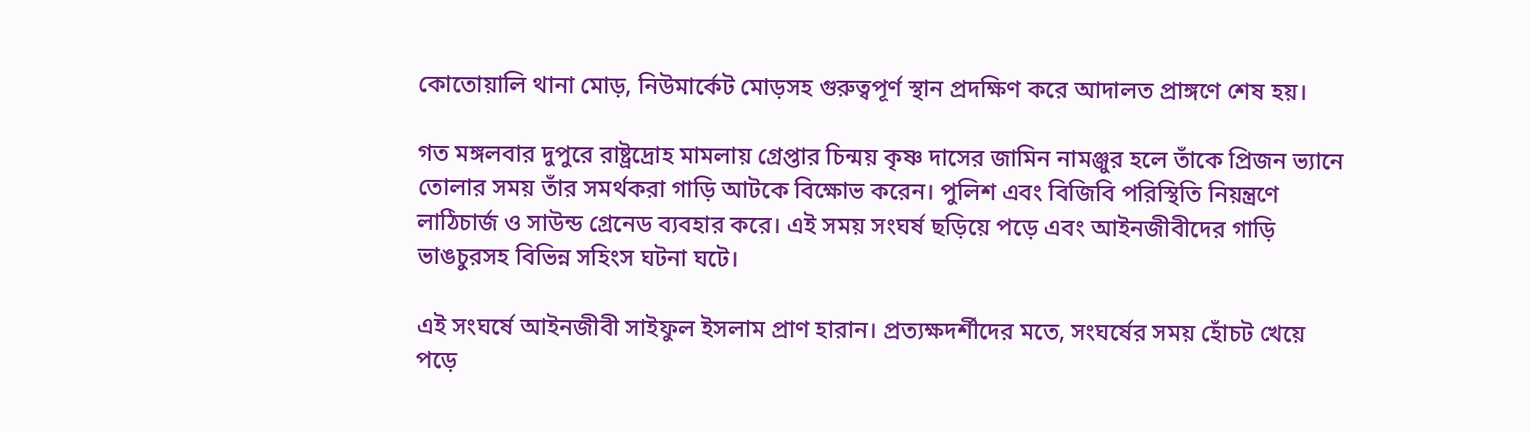কোতোয়ালি থানা মোড়, নিউমার্কেট মোড়সহ গুরুত্বপূর্ণ স্থান প্রদক্ষিণ করে আদালত প্রাঙ্গণে শেষ হয়।

গত মঙ্গলবার দুপুরে রাষ্ট্রদ্রোহ মামলায় গ্রেপ্তার চিন্ময় কৃষ্ণ দাসের জামিন নামঞ্জুর হলে তাঁকে প্রিজন ভ্যানে তোলার সময় তাঁর সমর্থকরা গাড়ি আটকে বিক্ষোভ করেন। পুলিশ এবং বিজিবি পরিস্থিতি নিয়ন্ত্রণে লাঠিচার্জ ও সাউন্ড গ্রেনেড ব্যবহার করে। এই সময় সংঘর্ষ ছড়িয়ে পড়ে এবং আইনজীবীদের গাড়ি ভাঙচুরসহ বিভিন্ন সহিংস ঘটনা ঘটে।

এই সংঘর্ষে আইনজীবী সাইফুল ইসলাম প্রাণ হারান। প্রত্যক্ষদর্শীদের মতে, সংঘর্ষের সময় হোঁচট খেয়ে পড়ে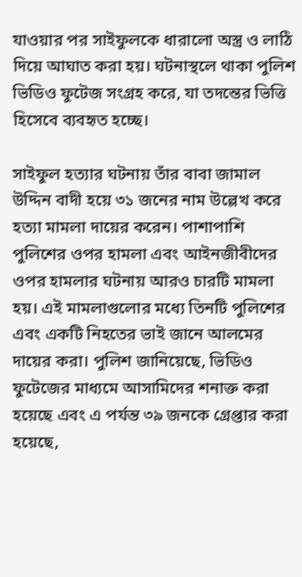যাওয়ার পর সাইফুলকে ধারালো অস্ত্র ও লাঠি দিয়ে আঘাত করা হয়। ঘটনাস্থলে থাকা পুলিশ ভিডিও ফুটেজ সংগ্রহ করে, যা তদন্তের ভিত্তি হিসেবে ব্যবহৃত হচ্ছে।

সাইফুল হত্যার ঘটনায় তাঁর বাবা জামাল উদ্দিন বাদী হয়ে ৩১ জনের নাম উল্লেখ করে হত্যা মামলা দায়ের করেন। পাশাপাশি পুলিশের ওপর হামলা এবং আইনজীবীদের ওপর হামলার ঘটনায় আরও চারটি মামলা হয়। এই মামলাগুলোর মধ্যে তিনটি পুলিশের এবং একটি নিহতের ভাই জানে আলমের দায়ের করা। পুলিশ জানিয়েছে, ভিডিও ফুটেজের মাধ্যমে আসামিদের শনাক্ত করা হয়েছে এবং এ পর্যন্ত ৩৯ জনকে গ্রেপ্তার করা হয়েছে,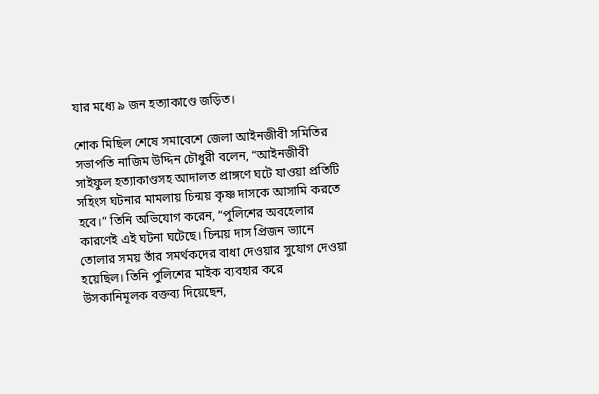যার মধ্যে ৯ জন হত্যাকাণ্ডে জড়িত।

শোক মিছিল শেষে সমাবেশে জেলা আইনজীবী সমিতির সভাপতি নাজিম উদ্দিন চৌধুরী বলেন, “আইনজীবী সাইফুল হত্যাকাণ্ডসহ আদালত প্রাঙ্গণে ঘটে যাওয়া প্রতিটি সহিংস ঘটনার মামলায় চিন্ময় কৃষ্ণ দাসকে আসামি করতে হবে।” তিনি অভিযোগ করেন, “পুলিশের অবহেলার কারণেই এই ঘটনা ঘটেছে। চিন্ময় দাস প্রিজন ভ্যানে তোলার সময় তাঁর সমর্থকদের বাধা দেওয়ার সুযোগ দেওয়া হয়েছিল। তিনি পুলিশের মাইক ব্যবহার করে উসকানিমূলক বক্তব্য দিয়েছেন,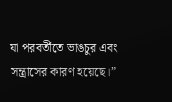যা পরবর্তীতে ভাঙচুর এবং সন্ত্রাসের কারণ হয়েছে।”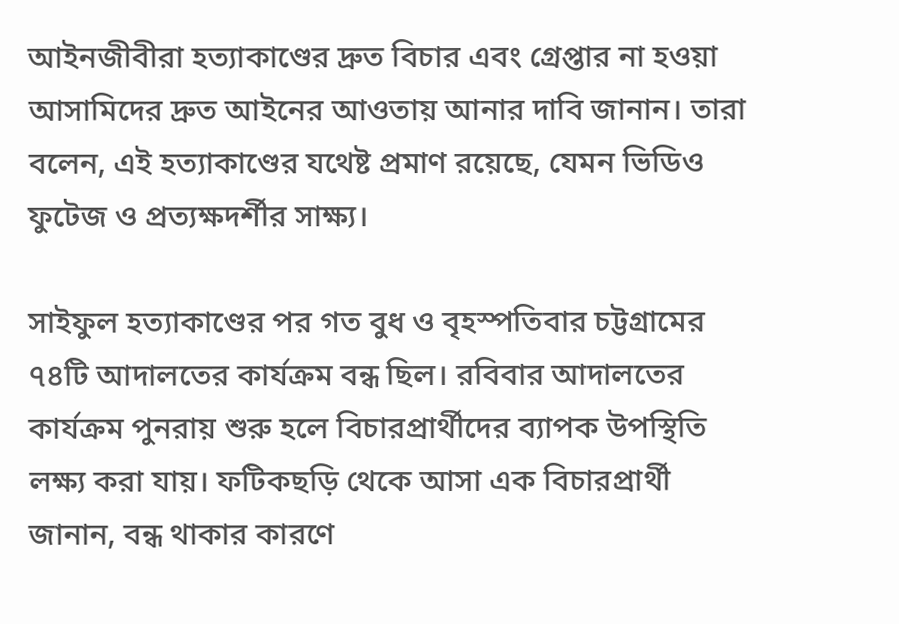আইনজীবীরা হত্যাকাণ্ডের দ্রুত বিচার এবং গ্রেপ্তার না হওয়া আসামিদের দ্রুত আইনের আওতায় আনার দাবি জানান। তারা বলেন, এই হত্যাকাণ্ডের যথেষ্ট প্রমাণ রয়েছে, যেমন ভিডিও ফুটেজ ও প্রত্যক্ষদর্শীর সাক্ষ্য।

সাইফুল হত্যাকাণ্ডের পর গত বুধ ও বৃহস্পতিবার চট্টগ্রামের ৭৪টি আদালতের কার্যক্রম বন্ধ ছিল। রবিবার আদালতের কার্যক্রম পুনরায় শুরু হলে বিচারপ্রার্থীদের ব্যাপক উপস্থিতি লক্ষ্য করা যায়। ফটিকছড়ি থেকে আসা এক বিচারপ্রার্থী জানান, বন্ধ থাকার কারণে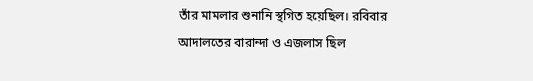তাঁর মামলার শুনানি স্থগিত হয়েছিল। রবিবার আদালতের বারান্দা ও এজলাস ছিল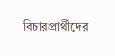বিচারপ্রার্থীদের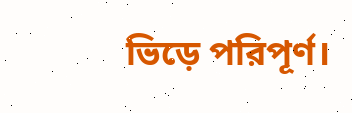ভিড়ে পরিপূর্ণ।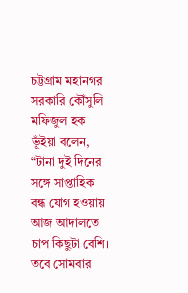চট্টগ্রাম মহানগর সরকারি কৌঁসুলি মফিজুল হক ভূঁইয়া বলেন, “টানা দুই দিনের সঙ্গে সাপ্তাহিক বন্ধ যোগ হওয়ায় আজ আদালতে চাপ কিছুটা বেশি। তবে সোমবার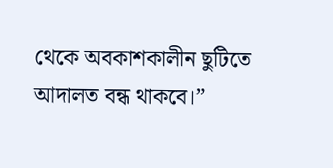থেকে অবকাশকালীন ছুটিতে আদালত বন্ধ থাকবে।”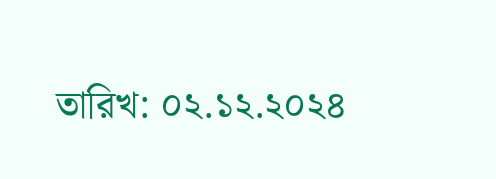তারিখ: ০২.১২.২০২৪